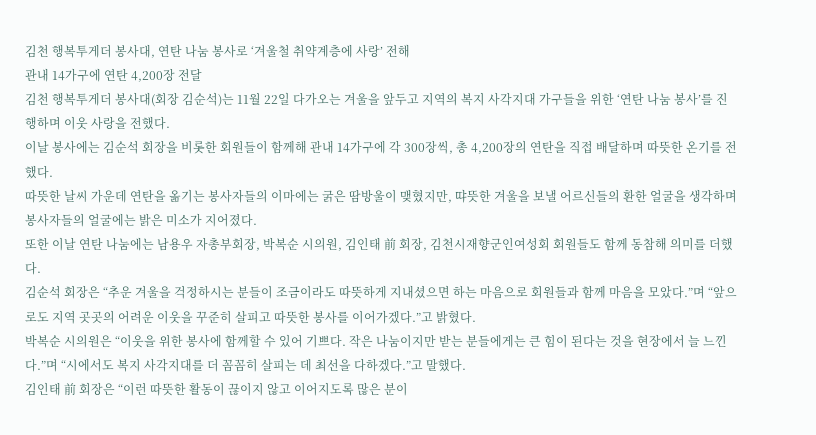김천 행복투게더 봉사대, 연탄 나눔 봉사로 ‘겨울철 취약계층에 사랑’ 전해
관내 14가구에 연탄 4,200장 전달
김천 행복투게더 봉사대(회장 김순석)는 11월 22일 다가오는 겨울을 앞두고 지역의 복지 사각지대 가구들을 위한 ‘연탄 나눔 봉사’를 진행하며 이웃 사랑을 전했다.
이날 봉사에는 김순석 회장을 비롯한 회원들이 함께해 관내 14가구에 각 300장씩, 총 4,200장의 연탄을 직접 배달하며 따뜻한 온기를 전했다.
따뜻한 날씨 가운데 연탄을 옮기는 봉사자들의 이마에는 굵은 땀방울이 맺혔지만, 땨뜻한 겨울을 보낼 어르신들의 환한 얼굴을 생각하며 봉사자들의 얼굴에는 밝은 미소가 지어졌다.
또한 이날 연탄 나눔에는 남용우 자총부회장, 박복순 시의원, 김인태 前 회장, 김천시재향군인여성회 회원들도 함께 동참해 의미를 더했다.
김순석 회장은 “추운 겨울을 걱정하시는 분들이 조금이라도 따뜻하게 지내셨으면 하는 마음으로 회원들과 함께 마음을 모았다.”며 “앞으로도 지역 곳곳의 어려운 이웃을 꾸준히 살피고 따뜻한 봉사를 이어가겠다.”고 밝혔다.
박복순 시의원은 “이웃을 위한 봉사에 함께할 수 있어 기쁘다. 작은 나눔이지만 받는 분들에게는 큰 힘이 된다는 것을 현장에서 늘 느낀다.”며 “시에서도 복지 사각지대를 더 꼼꼼히 살피는 데 최선을 다하겠다.”고 말했다.
김인태 前 회장은 “이런 따뜻한 활동이 끊이지 않고 이어지도록 많은 분이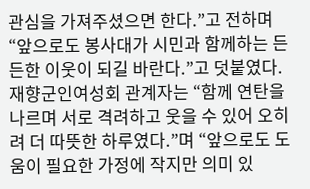관심을 가져주셨으면 한다.”고 전하며 “앞으로도 봉사대가 시민과 함께하는 든든한 이웃이 되길 바란다.”고 덧붙였다.
재향군인여성회 관계자는 “함께 연탄을 나르며 서로 격려하고 웃을 수 있어 오히려 더 따뜻한 하루였다.”며 “앞으로도 도움이 필요한 가정에 작지만 의미 있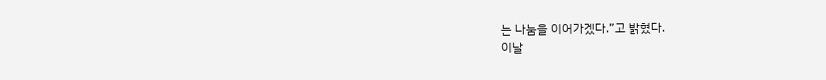는 나눔을 이어가겠다.”고 밝혔다.
이날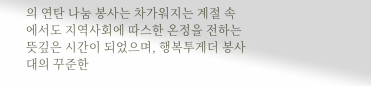의 연탄 나눔 봉사는 차가워지는 계절 속에서도 지역사회에 따스한 온정을 전하는 뜻깊은 시간이 되었으며, 행복투게더 봉사대의 꾸준한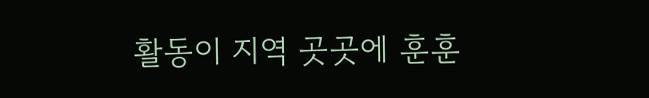활동이 지역 곳곳에 훈훈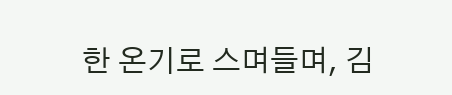한 온기로 스며들며, 김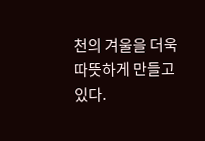천의 겨울을 더욱 따뜻하게 만들고 있다.